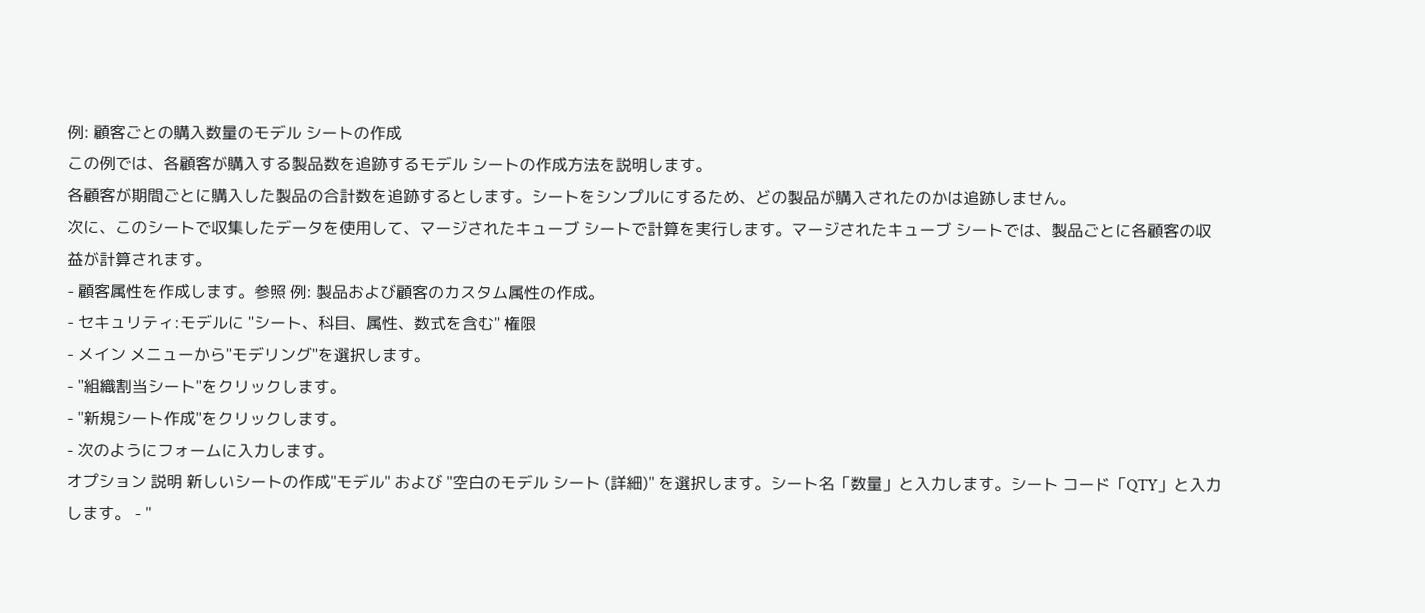例: 顧客ごとの購入数量のモデル シートの作成
この例では、各顧客が購入する製品数を追跡するモデル シートの作成方法を説明します。
各顧客が期間ごとに購入した製品の合計数を追跡するとします。シートをシンプルにするため、どの製品が購入されたのかは追跡しません。
次に、このシートで収集したデータを使用して、マージされたキューブ シートで計算を実行します。マージされたキューブ シートでは、製品ごとに各顧客の収益が計算されます。
- 顧客属性を作成します。参照 例: 製品および顧客のカスタム属性の作成。
- セキュリティ:モデルに "シート、科目、属性、数式を含む" 権限
- メイン メニューから"モデリング"を選択します。
- "組織割当シート"をクリックします。
- "新規シート作成"をクリックします。
- 次のようにフォームに入力します。
オプション 説明 新しいシートの作成"モデル" および "空白のモデル シート (詳細)" を選択します。シート名「数量」と入力します。シート コード「QTY」と入力します。 - "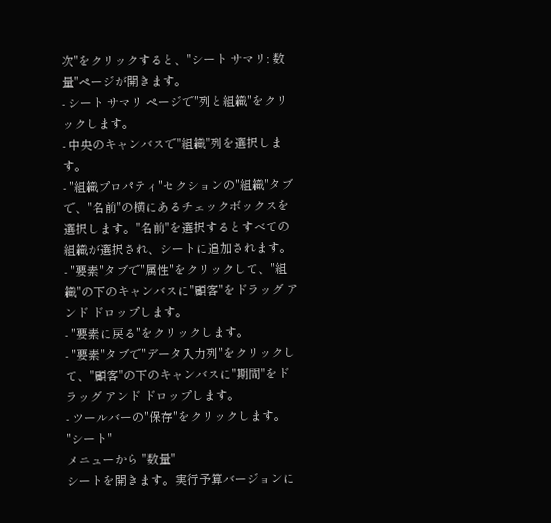次"をクリックすると、"シート サマリ: 数量"ページが開きます。
- シート サマリ ページで"列と組織"をクリックします。
- 中央のキャンバスで"組織"列を選択します。
- "組織プロパティ"セクションの"組織"タブで、"名前"の横にあるチェックボックスを選択します。"名前"を選択するとすべての組織が選択され、シートに追加されます。
- "要素"タブで"属性"をクリックして、"組織"の下のキャンバスに"顧客"をドラッグ アンド ドロップします。
- "要素に戻る"をクリックします。
- "要素"タブで"データ入力列"をクリックして、"顧客"の下のキャンバスに"期間"をドラッグ アンド ドロップします。
- ツールバーの"保存"をクリックします。
"シート"
メニューから "数量"
シートを開きます。実行予算バージョンに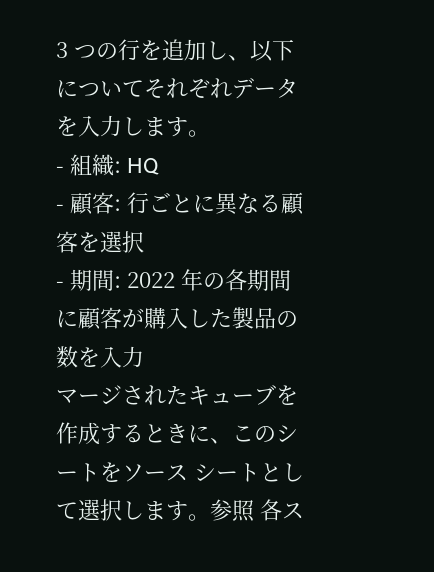3 つの行を追加し、以下についてそれぞれデータを入力します。
- 組織: HQ
- 顧客: 行ごとに異なる顧客を選択
- 期間: 2022 年の各期間に顧客が購入した製品の数を入力
マージされたキューブを作成するときに、このシートをソース シートとして選択します。参照 各ス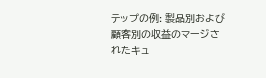テップの例: 製品別および顧客別の収益のマージされたキュ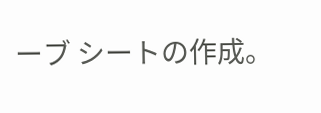ーブ シートの作成。